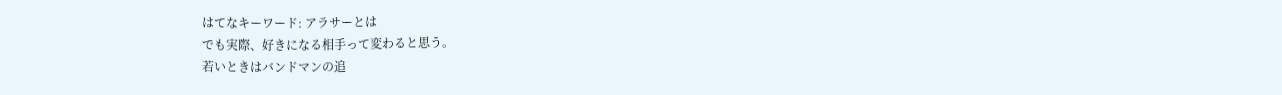はてなキーワード: アラサーとは
でも実際、好きになる相手って変わると思う。
若いときはバンドマンの追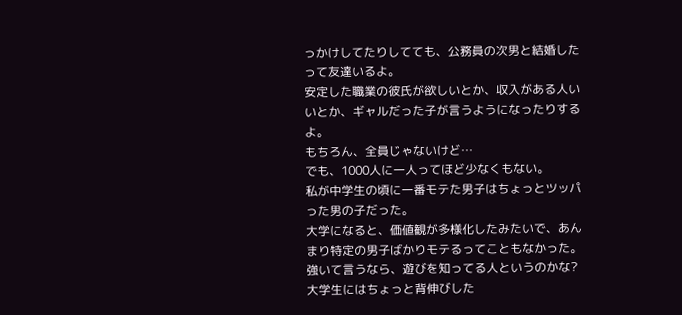っかけしてたりしてても、公務員の次男と結婚したって友達いるよ。
安定した職業の彼氏が欲しいとか、収入がある人いいとか、ギャルだった子が言うようになったりするよ。
もちろん、全員じゃないけど…
でも、1000人に一人ってほど少なくもない。
私が中学生の頃に一番モテた男子はちょっとツッパった男の子だった。
大学になると、価値観が多様化したみたいで、あんまり特定の男子ばかりモテるってこともなかった。
強いて言うなら、遊びを知ってる人というのかな?
大学生にはちょっと背伸びした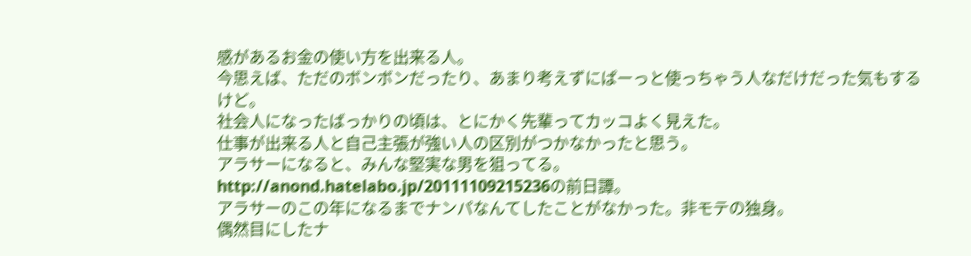感があるお金の使い方を出来る人。
今思えば、ただのボンボンだったり、あまり考えずにぱーっと使っちゃう人なだけだった気もするけど。
社会人になったばっかりの頃は、とにかく先輩ってカッコよく見えた。
仕事が出来る人と自己主張が強い人の区別がつかなかったと思う。
アラサーになると、みんな堅実な男を狙ってる。
http://anond.hatelabo.jp/20111109215236の前日譚。
アラサーのこの年になるまでナンパなんてしたことがなかった。非モテの独身。
偶然目にしたナ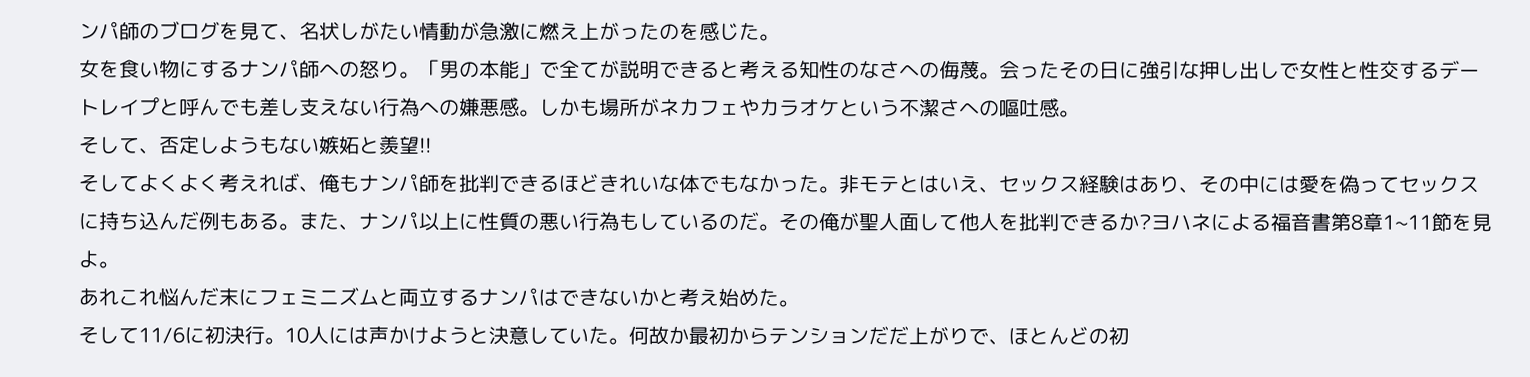ンパ師のブログを見て、名状しがたい情動が急激に燃え上がったのを感じた。
女を食い物にするナンパ師への怒り。「男の本能」で全てが説明できると考える知性のなさへの侮蔑。会ったその日に強引な押し出しで女性と性交するデートレイプと呼んでも差し支えない行為への嫌悪感。しかも場所がネカフェやカラオケという不潔さへの嘔吐感。
そして、否定しようもない嫉妬と羨望!!
そしてよくよく考えれば、俺もナンパ師を批判できるほどきれいな体でもなかった。非モテとはいえ、セックス経験はあり、その中には愛を偽ってセックスに持ち込んだ例もある。また、ナンパ以上に性質の悪い行為もしているのだ。その俺が聖人面して他人を批判できるか?ヨハネによる福音書第8章1~11節を見よ。
あれこれ悩んだ末にフェミニズムと両立するナンパはできないかと考え始めた。
そして11/6に初決行。10人には声かけようと決意していた。何故か最初からテンションだだ上がりで、ほとんどの初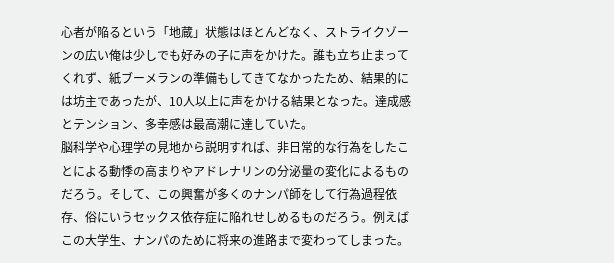心者が陥るという「地蔵」状態はほとんどなく、ストライクゾーンの広い俺は少しでも好みの子に声をかけた。誰も立ち止まってくれず、紙ブーメランの準備もしてきてなかったため、結果的には坊主であったが、10人以上に声をかける結果となった。達成感とテンション、多幸感は最高潮に達していた。
脳科学や心理学の見地から説明すれば、非日常的な行為をしたことによる動悸の高まりやアドレナリンの分泌量の変化によるものだろう。そして、この興奮が多くのナンパ師をして行為過程依存、俗にいうセックス依存症に陥れせしめるものだろう。例えばこの大学生、ナンパのために将来の進路まで変わってしまった。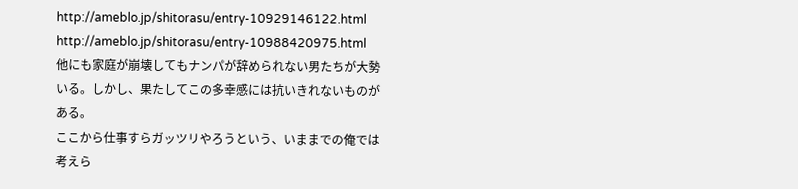http://ameblo.jp/shitorasu/entry-10929146122.html http://ameblo.jp/shitorasu/entry-10988420975.html 他にも家庭が崩壊してもナンパが辞められない男たちが大勢いる。しかし、果たしてこの多幸感には抗いきれないものがある。
ここから仕事すらガッツリやろうという、いままでの俺では考えら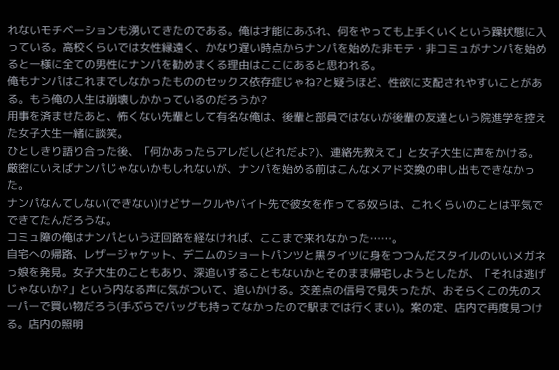れないモチベーションも湧いてきたのである。俺は才能にあふれ、何をやっても上手くいくという躁状態に入っている。高校くらいでは女性縁遠く、かなり遅い時点からナンパを始めた非モテ・非コミュがナンパを始めると一様に全ての男性にナンパを勧めまくる理由はここにあると思われる。
俺もナンパはこれまでしなかったもののセックス依存症じゃね?と疑うほど、性欲に支配されやすいことがある。もう俺の人生は崩壊しかかっているのだろうか?
用事を済ませたあと、怖くない先輩として有名な俺は、後輩と部員ではないが後輩の友達という院進学を控えた女子大生一緒に談笑。
ひとしきり語り合った後、「何かあったらアレだし(どれだよ?)、連絡先教えて」と女子大生に声をかける。
厳密にいえばナンパじゃないかもしれないが、ナンパを始める前はこんなメアド交換の申し出もできなかった。
ナンパなんてしない(できない)けどサークルやバイト先で彼女を作ってる奴らは、これくらいのことは平気でできてたんだろうな。
コミュ障の俺はナンパという迂回路を経なければ、ここまで来れなかった……。
自宅への帰路、レザージャケット、デニムのショートパンツと黒タイツに身をつつんだスタイルのいいメガネっ娘を発見。女子大生のこともあり、深追いすることもないかとそのまま帰宅しようとしたが、「それは逃げじゃないか?」という内なる声に気がついて、追いかける。交差点の信号で見失ったが、おそらくこの先のスーパーで買い物だろう(手ぶらでバッグも持ってなかったので駅までは行くまい)。案の定、店内で再度見つける。店内の照明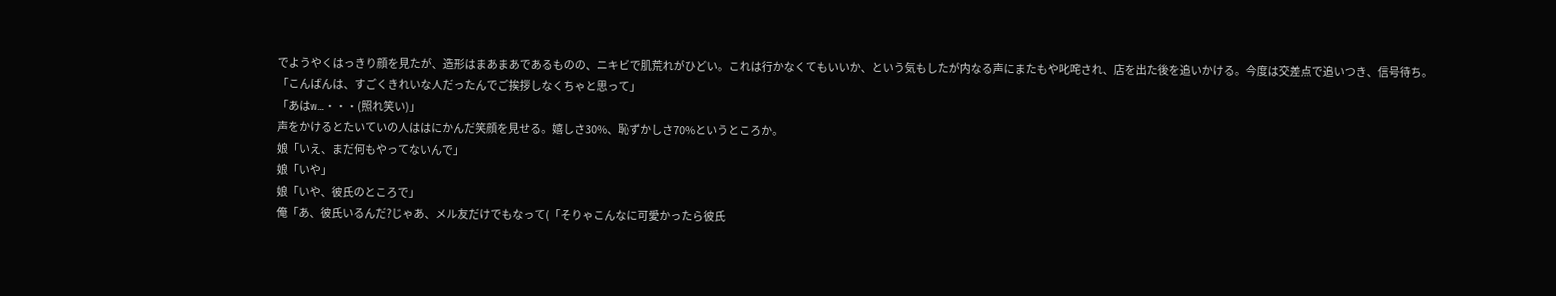でようやくはっきり顔を見たが、造形はまあまあであるものの、ニキビで肌荒れがひどい。これは行かなくてもいいか、という気もしたが内なる声にまたもや叱咤され、店を出た後を追いかける。今度は交差点で追いつき、信号待ち。
「こんばんは、すごくきれいな人だったんでご挨拶しなくちゃと思って」
「あはw…・・・(照れ笑い)」
声をかけるとたいていの人ははにかんだ笑顔を見せる。嬉しさ30%、恥ずかしさ70%というところか。
娘「いえ、まだ何もやってないんで」
娘「いや」
娘「いや、彼氏のところで」
俺「あ、彼氏いるんだ?じゃあ、メル友だけでもなって(「そりゃこんなに可愛かったら彼氏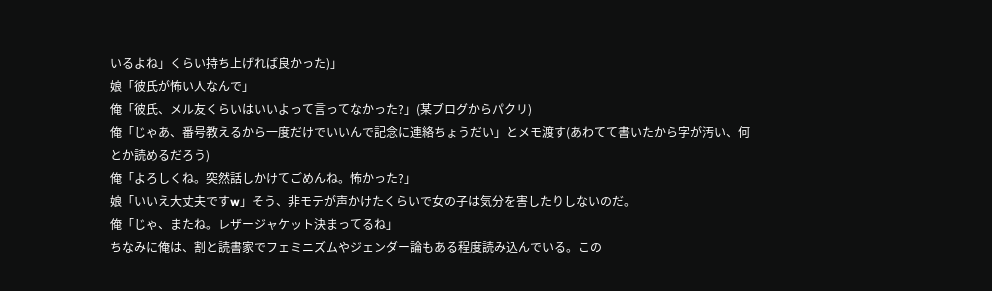いるよね」くらい持ち上げれば良かった)」
娘「彼氏が怖い人なんで」
俺「彼氏、メル友くらいはいいよって言ってなかった?」(某ブログからパクリ)
俺「じゃあ、番号教えるから一度だけでいいんで記念に連絡ちょうだい」とメモ渡す(あわてて書いたから字が汚い、何とか読めるだろう)
俺「よろしくね。突然話しかけてごめんね。怖かった?」
娘「いいえ大丈夫ですw」そう、非モテが声かけたくらいで女の子は気分を害したりしないのだ。
俺「じゃ、またね。レザージャケット決まってるね」
ちなみに俺は、割と読書家でフェミニズムやジェンダー論もある程度読み込んでいる。この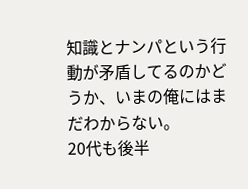知識とナンパという行動が矛盾してるのかどうか、いまの俺にはまだわからない。
20代も後半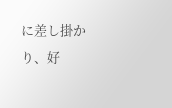に差し掛かり、好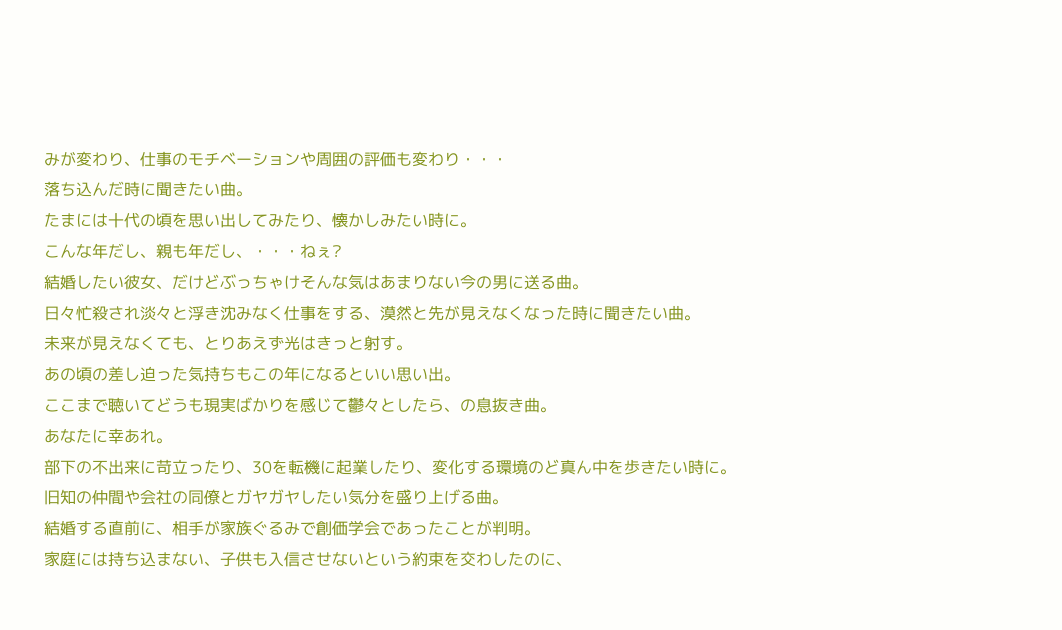みが変わり、仕事のモチベーションや周囲の評価も変わり・・・
落ち込んだ時に聞きたい曲。
たまには十代の頃を思い出してみたり、懐かしみたい時に。
こんな年だし、親も年だし、・・・ねぇ?
結婚したい彼女、だけどぶっちゃけそんな気はあまりない今の男に送る曲。
日々忙殺され淡々と浮き沈みなく仕事をする、漠然と先が見えなくなった時に聞きたい曲。
未来が見えなくても、とりあえず光はきっと射す。
あの頃の差し迫った気持ちもこの年になるといい思い出。
ここまで聴いてどうも現実ばかりを感じて鬱々としたら、の息抜き曲。
あなたに幸あれ。
部下の不出来に苛立ったり、30を転機に起業したり、変化する環境のど真ん中を歩きたい時に。
旧知の仲間や会社の同僚とガヤガヤしたい気分を盛り上げる曲。
結婚する直前に、相手が家族ぐるみで創価学会であったことが判明。
家庭には持ち込まない、子供も入信させないという約束を交わしたのに、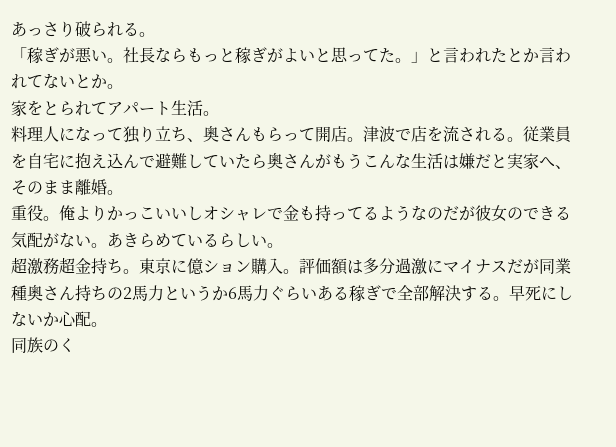あっさり破られる。
「稼ぎが悪い。社長ならもっと稼ぎがよいと思ってた。」と言われたとか言われてないとか。
家をとられてアパート生活。
料理人になって独り立ち、奥さんもらって開店。津波で店を流される。従業員を自宅に抱え込んで避難していたら奥さんがもうこんな生活は嫌だと実家へ、そのまま離婚。
重役。俺よりかっこいいしオシャレで金も持ってるようなのだが彼女のできる気配がない。あきらめているらしい。
超激務超金持ち。東京に億ション購入。評価額は多分過激にマイナスだが同業種奥さん持ちの2馬力というか6馬力ぐらいある稼ぎで全部解決する。早死にしないか心配。
同族のく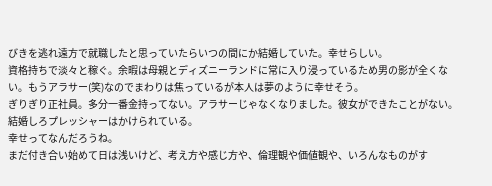びきを逃れ遠方で就職したと思っていたらいつの間にか結婚していた。幸せらしい。
資格持ちで淡々と稼ぐ。余暇は母親とディズニーランドに常に入り浸っているため男の影が全くない。もうアラサー(笑)なのでまわりは焦っているが本人は夢のように幸せそう。
ぎりぎり正社員。多分一番金持ってない。アラサーじゃなくなりました。彼女ができたことがない。結婚しろプレッシャーはかけられている。
幸せってなんだろうね。
まだ付き合い始めて日は浅いけど、考え方や感じ方や、倫理観や価値観や、いろんなものがす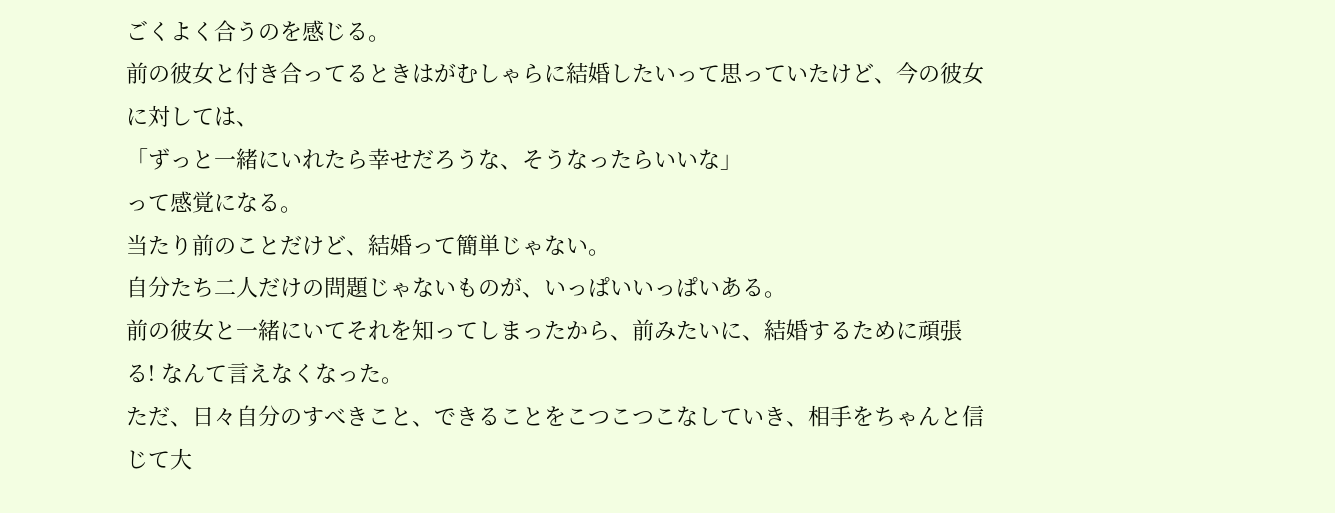ごくよく合うのを感じる。
前の彼女と付き合ってるときはがむしゃらに結婚したいって思っていたけど、今の彼女に対しては、
「ずっと一緒にいれたら幸せだろうな、そうなったらいいな」
って感覚になる。
当たり前のことだけど、結婚って簡単じゃない。
自分たち二人だけの問題じゃないものが、いっぱいいっぱいある。
前の彼女と一緒にいてそれを知ってしまったから、前みたいに、結婚するために頑張る! なんて言えなくなった。
ただ、日々自分のすべきこと、できることをこつこつこなしていき、相手をちゃんと信じて大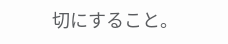切にすること。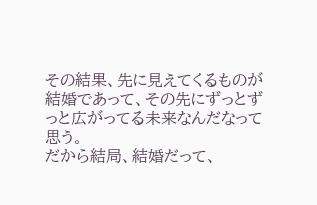その結果、先に見えてくるものが結婚であって、その先にずっとずっと広がってる未来なんだなって思う。
だから結局、結婚だって、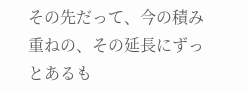その先だって、今の積み重ねの、その延長にずっとあるも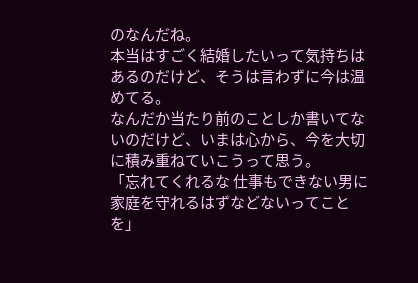のなんだね。
本当はすごく結婚したいって気持ちはあるのだけど、そうは言わずに今は温めてる。
なんだか当たり前のことしか書いてないのだけど、いまは心から、今を大切に積み重ねていこうって思う。
「忘れてくれるな 仕事もできない男に家庭を守れるはずなどないってことを」